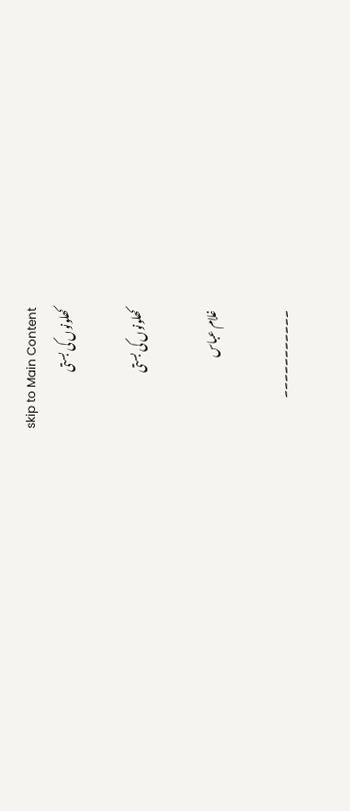skip to Main Content
کھلونوں کی بستی

کھلونوں کی بستی

غلام عباس

۔۔۔۔۔۔۔۔۔۔۔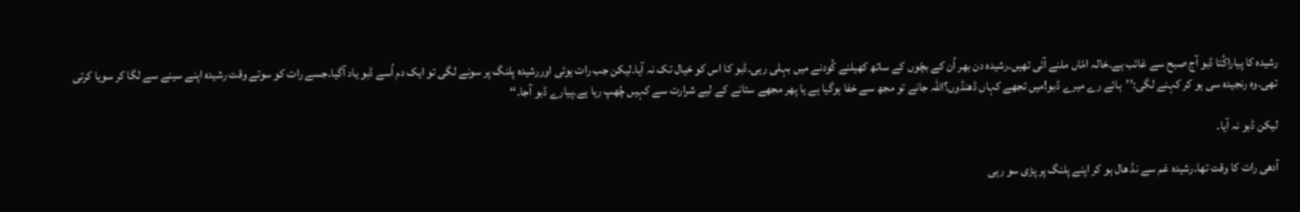رشیدہ کا پیاراکُتا ڈبو آج صبح سے غائب ہے۔خالہ امّاں ملنے آئی تھیں۔رشیدہ دن بھر اُن کے بچّوں کے ساتھ کھیلنے کُودنے میں بہلی رہی۔ڈبو کا اس کو خیال تک نہ آیا۔لیکن جب رات ہوئی اوررشیدہ پلنگ پر سونے لگی تو ایک دم اُسے ڈبو یاد آگیا۔جسے رات کو سوتے وقت رشیدہ اپنے سینے سے لگا کر سویا کرتی تھی۔وہ رنجیدہ سی ہو کر کہنے لگی:’’ہائے رے میرے ڈبو!میں تجھے کہاں ڈھنڈوں؟اللہ جانے تو مجھ سے خفا ہوگیا ہے یا پھر مجھے ستانے کے لیے شرارت سے کہیں چُھپ رہا ہے۔پیارے ڈبو آجا۔‘‘

لیکن ڈبو نہ آیا۔

آدھی رات کا وقت تھا۔رشیدہ غم سے نڈ ھال ہو کر اپنے پلنگ پر پڑی سو رہی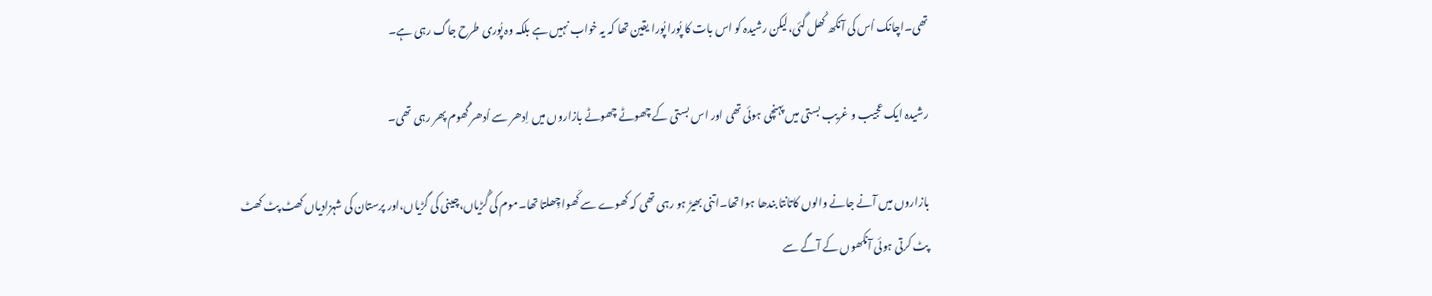تھی۔اچانک اُس کی آنکھ کُھل گئی،لیکن رشیدہ کو اس بات کا پُورا پُورا یقین تھا کہ یہ خواب نہیں ہے بلکہ وہ پُوری طرح جاگ رہی ہے۔

رشیدہ ایک عجیب و غریب بستی میں پہنچی ہوئی تھی اور اس بستی کے چھوٹے چھوٹے بازاروں میں اِدھر سے اُدھر گُھوم پھر رہی تھی۔

بازاروں میں آنے جانے والوں کاتانتا بندھا ہوا تھا۔اتنی بھیڑ ہو رہی تھی کہ کھوے سے کَھوا چِھلتا تھا۔موم کی گُڑیاں،چینی کی گڑیاں،اور پرستان کی شہزادیاں کھٹ پٹ کھٹ پٹ کرتی ہوئی آنکھوں کے آگے سے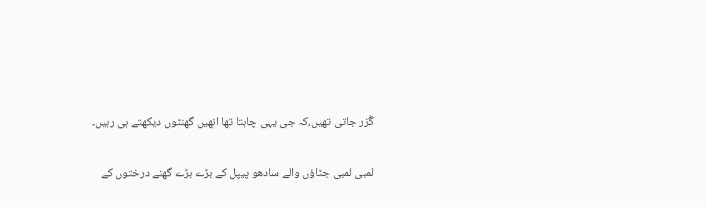گُزر جاتی تھیں،کہ جی یہی چاہتا تھا انھیں گھنٹوں دیکھتے ہی رہیں۔

لمبی لمبی جٹاؤں والے سادھو پیپل کے بڑے بڑے گھنے درختوں کے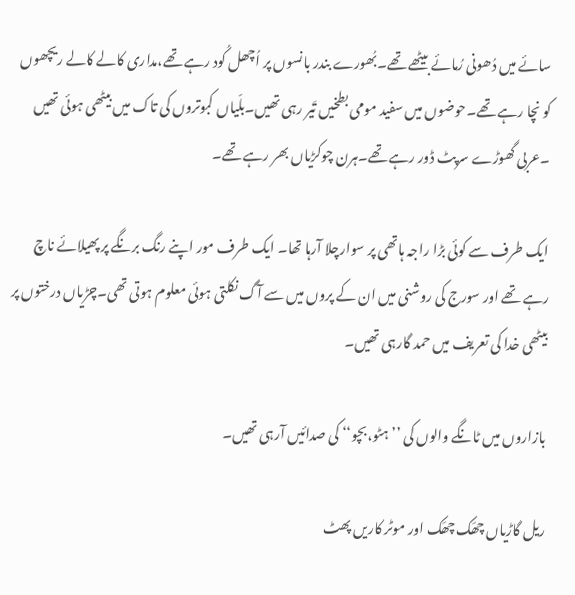سائے میں دُھونی رُمائے بیٹھے تھے۔بُھورے بندر بانسوں پر اُچھل کُود رہے تھے،مداری کالے کالے ریچھوں کو نچا رہے تھے۔حوضوں میں سفید مومی بطخیں تَیر رہی تھیں۔بلّیاں کبوتروں کی تاک میں بیٹھی ہوئی تھیں ۔عربی گھوڑے سرپٹ ڈور رہے تھے۔ہرن چوکڑیاں بھر رہے تھے۔

ایک طرف سے کوئی بڑا راجہ ہاتھی پر سوارچلا آرہا تھا۔ ایک طرف مور اپنے رنگ برنگے پر پھیلائے ناچ رہے تھے اور سورج کی روشنی میں ان کے پروں میں سے آگ نکلتی ہوئی معلوم ہوتی تھی۔چڑیاں درختوں پر بیٹھی خدا کی تعریف میں حمد گارہی تھیں۔

بازاروں میں ٹانگے والوں کی ’’ہٹو،بچو‘‘ کی صدائیں آرہی تھیں۔

ریل گاڑیاں چھَک چھَک اور موٹر کاریں پھٹ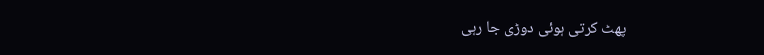پھٹ کرتی ہوئی دوڑی جا رہی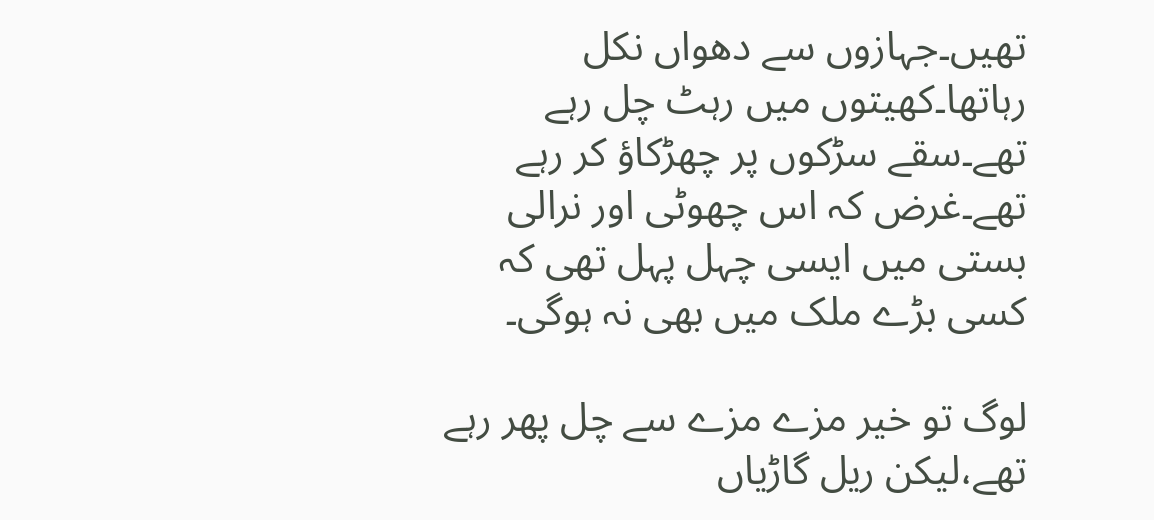تھیں۔جہازوں سے دھواں نکل رہاتھا۔کھیتوں میں رہٹ چل رہے تھے۔سقے سڑکوں پر چھڑکاؤ کر رہے تھے۔غرض کہ اس چھوٹی اور نرالی بستی میں ایسی چہل پہل تھی کہ کسی بڑے ملک میں بھی نہ ہوگی۔

لوگ تو خیر مزے مزے سے چل پھر رہے تھے،لیکن ریل گاڑیاں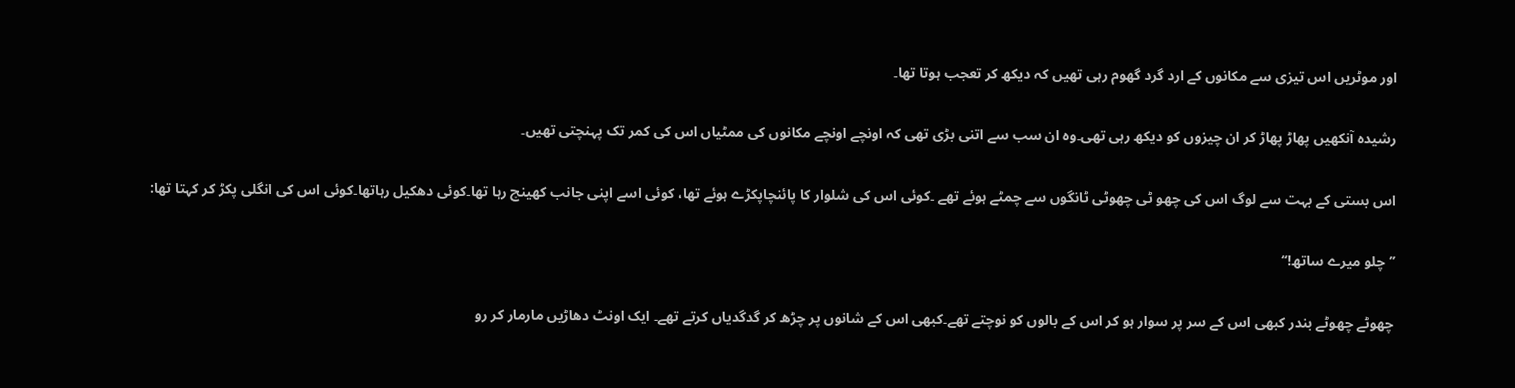اور موٹریں اس تیزی سے مکانوں کے ارد گرد گھوم رہی تھیں کہ دیکھ کر تعجب ہوتا تھا۔

رشیدہ آنکھیں پھاڑ پھاڑ کر ان چیزوں کو دیکھ رہی تھی۔وہ ان سب سے اتنی بڑی تھی کہ اونچے اونچے مکانوں کی ممٹیاں اس کی کمر تک پہنچتی تھیں۔

اس بستی کے بہت سے لوگ اس کی چھو ٹی چھوٹی ٹانگوں سے چمٹے ہوئے تھے ۔کوئی اس کی شلوار کا پائنچاپکڑے ہوئے تھا، کوئی اسے اپنی جانب کھینچ رہا تھا۔کوئی دھکیل رہاتھا۔کوئی اس کی انگلی پکڑ کر کہتا تھا:

’’چلو میرے ساتھ!‘‘

چھوٹے چھوٹے بندر کبھی اس کے سر پر سوار ہو کر اس کے بالوں کو نوچتے تھے۔کبھی اس کے شانوں پر چڑھ کر گدگدیاں کرتے تھے۔ ایک اونٹ دھاڑیں مارمار کر رو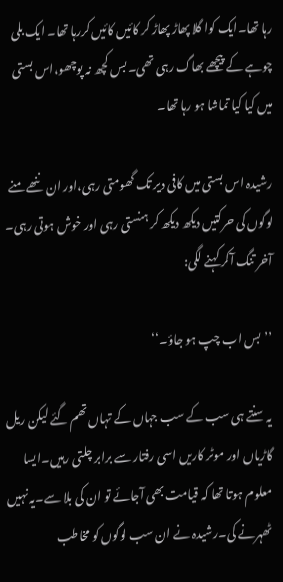رہا تھا۔ایک کوا گلا پھاڑ پھاڑ کر کائیں کائیں کررہا تھا۔ ایک بلی چوہے کے پیچھے بھاگ رہی تھی۔ بس کچھ نہ پوچھو،اس بستی میں کیا کیا تماشا ہو رہا تھا۔

رشیدہ اس بستی میں کافی دیر تک گھومتی رہی،اور ان ننھے منے لوگوں کی حرکتیں دیکھ دیکھ کر ہنستی رہی اور خوش ہوتی رہی۔ آخر تنگ آکر کہنے لگی:

’’بس اب چپ ہو جاؤ۔‘‘

یہ سنتے ہی سب کے سب جہاں کے تہاں تھم گئے لیکن ریل گاڑیاں اور موٹر کاریں اسی رفتار سے برابر چلتی رہیں۔ایسا معلوم ہوتا تھا کہ قیامت بھی آجائے تو ان کی بلا سے۔یہ نہیں ٹھہرنے کی۔رشیدہ نے ان سب لوگوں کو مخاطب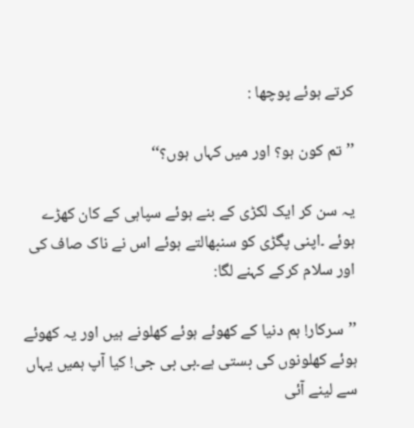کرتے ہوئے پوچھا :

’’تم کون ہو؟ اور میں کہاں ہوں؟‘‘

یہ سن کر ایک لکڑی کے بنے ہوئے سپاہی کے کان کھڑے ہوئے ۔اپنی پگڑی کو سنبھالتے ہوئے اس نے ناک صاف کی اور سلام کرکے کہنے لگا:

’’سرکار! ہم دنیا کے کھوئے ہوئے کھلونے ہیں اور یہ کھوئے ہوئے کھلونوں کی بستی ہے۔بی بی جی! کیا آپ ہمیں یہاں سے لینے آئی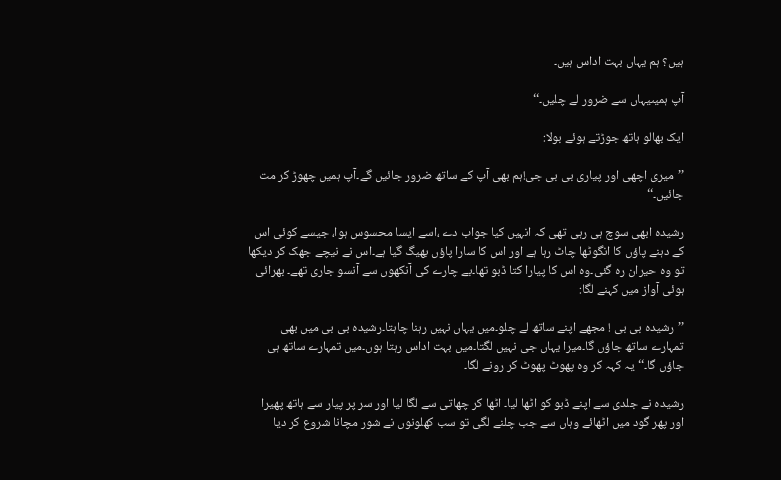ہیں؟ ہم یہاں بہت اداس ہیں۔

آپ ہمیںیہاں سے ضرور لے چلیں۔‘‘

ایک بھالو ہاتھ جوڑتے ہوئے بولا:

’’میری اچھی اور پیاری بی بی جی!ہم بھی آپ کے ساتھ ضرور جائیں گے۔آپ ہمیں چھوڑ کر مت جائیں۔‘‘

رشیدہ ابھی سوچ ہی رہی تھی کہ انہیں کیا جواب دے ،اسے ایسا محسوس ہوا، جیسے کوئی اس کے دہنے پاؤں کا انگوٹھا چاٹ رہا ہے اور اس کا سارا پاؤں بھیگ گیا ہے۔اس نے نیچے جھک کر دیکھا تو وہ حیران رہ گئی۔وہ اس کا پیارا کتا ڈبو تھا۔بے چارے کی آنکھوں سے آنسو جاری تھے۔ بھرائی ہوئی آواز میں کہنے لگا:

’’رشیدہ بی بی ! مجھے اپنے ساتھ لے چلو۔میں یہاں نہیں رہنا چاہتا۔رشیدہ بی بی میں بھی تمہارے ساتھ جاؤں گا۔میرا یہاں جی نہیں لگتا۔میں بہت اداس رہتا ہوں۔میں تمہارے ساتھ ہی جاؤں گا۔‘‘یہ کہہ کر وہ پھوٹ پھوٹ کر رونے لگا۔

رشیدہ نے جلدی سے اپنے ڈبو کو اٹھا لیا۔ اٹھا کر چھاتی سے لگا لیا اور سر پر پیار سے ہاتھ پھیرا اور پھر گود میں اٹھائے وہاں سے جب چلنے لگی تو سب کھلونوں نے شور مچانا شروع کر دیا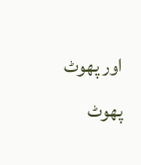اور پھوٹ پھوٹ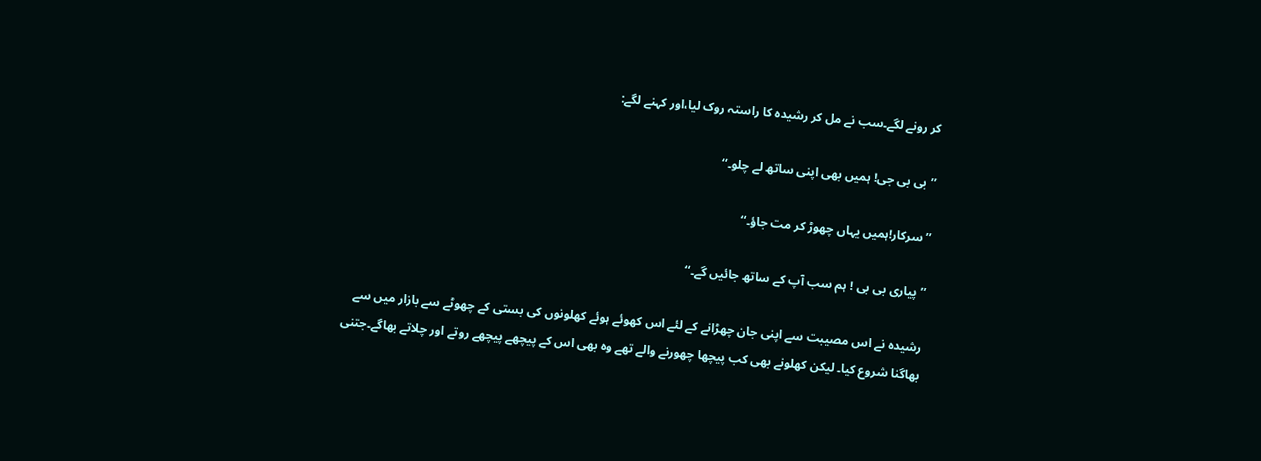کر رونے لگے۔سب نے مل کر رشیدہ کا راستہ روک لیا،اور کہنے لگے:

’’بی بی جی! ہمیں بھی اپنی ساتھ لے چلو۔‘‘

’’سرکار!ہمیں یہاں چھوڑ کر مت جاؤ۔‘‘

’’پیاری بی بی ! ہم سب آپ کے ساتھ جائیں گے۔‘‘

رشیدہ نے اس مصیبت سے اپنی جان چھڑانے کے لئے اس کھوئے ہوئے کھلونوں کی بستی کے چھوٹے سے بازار میں سے بھاگنا شروع کیا۔ لیکن کھلونے بھی کب پیچھا چھورنے والے تھے وہ بھی اس کے پیچھے پیچھے روتے اور چلاتے بھاگے۔جتنی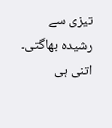تیزی سے رشیدہ بھاگتی۔ اتنی ہی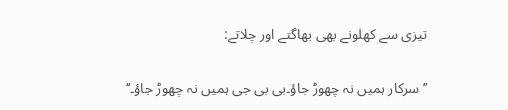تیزی سے کھلونے بھی بھاگتے اور چلاتے:

’’سرکار ہمیں نہ چھوڑ جاؤ۔بی بی جی ہمیں نہ چھوڑ جاؤ۔‘‘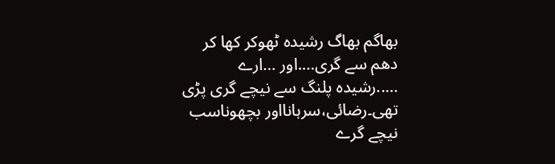بھاگم بھاگ رشیدہ ٹھوکر کھا کر دھم سے گری….اور …ارے …..رشیدہ پلنگ سے نیچے گری پڑی تھی۔رضائی،سرہانااور بچھوناسب نیچے گرے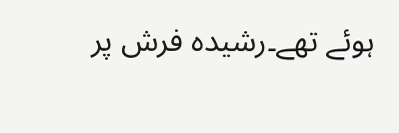ہوئے تھے۔رشیدہ فرش پر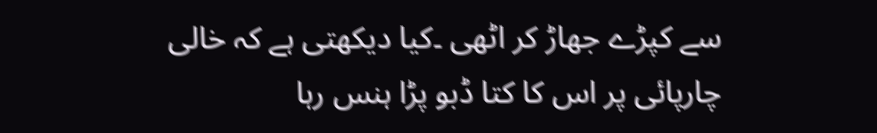سے کپڑے جھاڑ کر اٹھی ۔کیا دیکھتی ہے کہ خالی چارپائی پر اس کا کتا ڈبو پڑا ہنس رہا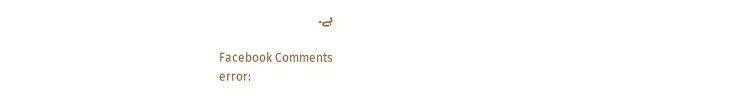ہے۔

Facebook Comments
error: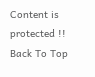Content is protected !!
Back To Top